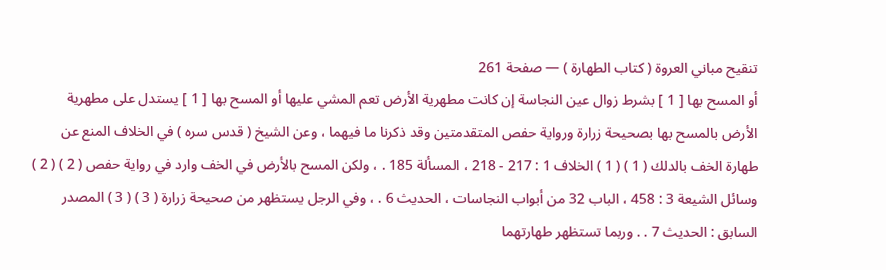تنقيح مباني العروة ( كتاب الطهارة ) — صفحة 261
أو المسح بها [ 1 ] بشرط زوال عين النجاسة إن كانت مطهرية الأرض تعم المشي عليها أو المسح بها [ 1 ] يستدل على مطهرية الأرض بالمسح بها بصحيحة زرارة ورواية حفص المتقدمتين وقد ذكرنا ما فيهما ، وعن الشيخ ( قدس سره ) في الخلاف المنع عن طهارة الخف بالدلك ( 1 ) ( 1 ) الخلاف 1 : 217 - 218 ، المسألة 185 . ، ولكن المسح بالأرض في الخف وارد في رواية حفص ( 2 ) ( 2 ) وسائل الشيعة 3 : 458 ، الباب 32 من أبواب النجاسات ، الحديث 6 . ، وفي الرجل يستظهر من صحيحة زرارة ( 3 ) ( 3 ) المصدر السابق : الحديث 7 . . وربما تستظهر طهارتهما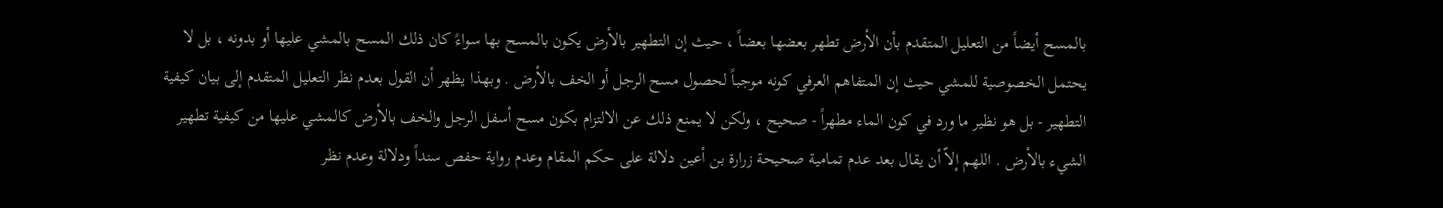بالمسح أيضاً من التعليل المتقدم بأن الأرض تطهر بعضها بعضاً ، حيث إن التطهير بالأرض يكون بالمسح بها سواءً كان ذلك المسح بالمشي عليها أو بدونه ، بل لا يحتمل الخصوصية للمشي حيث إن المتفاهم العرفي كونه موجباً لحصول مسح الرجل أو الخف بالأرض . وبهذا يظهر أن القول بعدم نظر التعليل المتقدم إلى بيان كيفية التطهير - بل هو نظير ما ورد في كون الماء مطهراً - صحيح ، ولكن لا يمنع ذلك عن الالتزام بكون مسح أسفل الرجل والخف بالأرض كالمشي عليها من كيفية تطهير الشيء بالأرض . اللهم إلاّ أن يقال بعد عدم تمامية صحيحة زرارة بن أعين دلالة على حكم المقام وعدم رواية حفص سنداً ودلالة وعدم نظر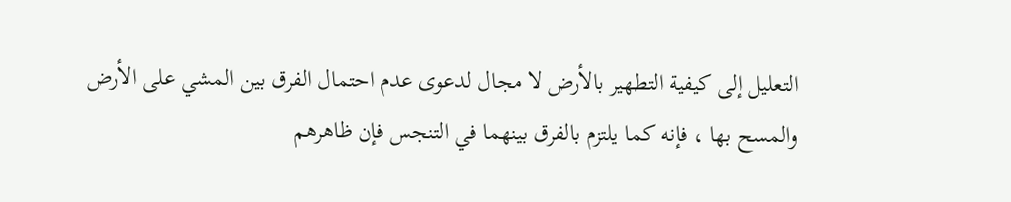التعليل إلى كيفية التطهير بالأرض لا مجال لدعوى عدم احتمال الفرق بين المشي على الأرض والمسح بها ، فإنه كما يلتزم بالفرق بينهما في التنجس فإن ظاهرهم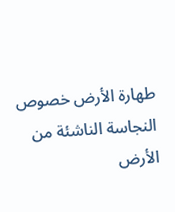طهارة الأرض خصوص النجاسة الناشئة من الأرض